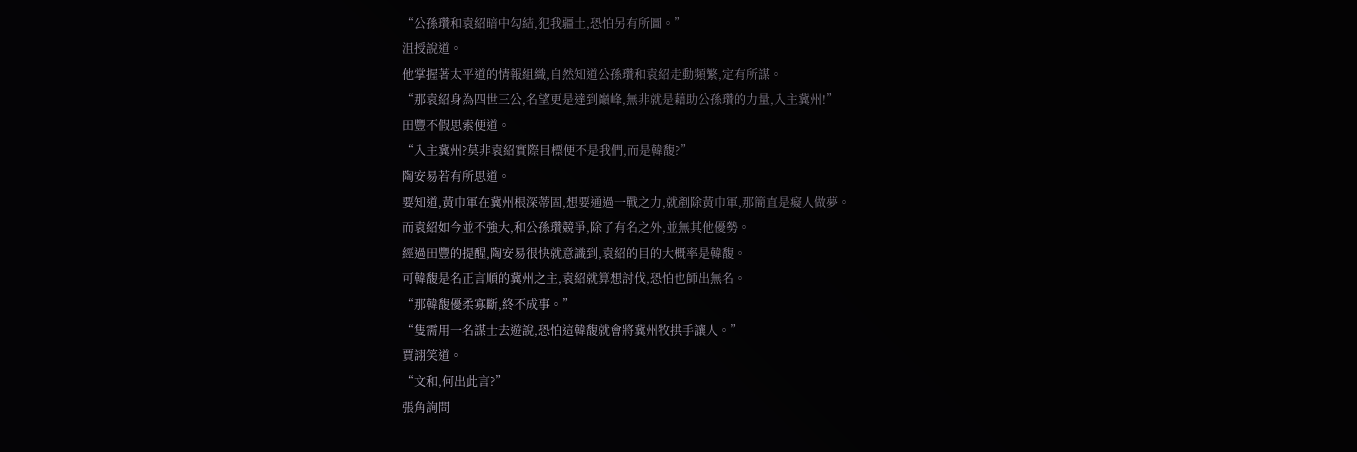“公孫瓚和袁紹暗中勾結,犯我疆土,恐怕另有所圖。”
沮授說道。
他掌握著太平道的情報組織,自然知道公孫瓚和袁紹走動頻繁,定有所謀。
“那袁紹身為四世三公,名望更是達到巔峰,無非就是藉助公孫瓚的力量,入主冀州!”
田豐不假思索便道。
“入主冀州?莫非袁紹實際目標便不是我們,而是韓馥?”
陶安易若有所思道。
要知道,黃巾軍在冀州根深蒂固,想要通過一戰之力,就剷除黃巾軍,那簡直是癡人做夢。
而袁紹如今並不強大,和公孫瓚競爭,除了有名之外,並無其他優勢。
經過田豐的提醒,陶安易很快就意識到,袁紹的目的大概率是韓馥。
可韓馥是名正言順的冀州之主,袁紹就算想討伐,恐怕也師出無名。
“那韓馥優柔寡斷,終不成事。”
“隻需用一名謀士去遊說,恐怕這韓馥就會將冀州牧拱手讓人。”
賈詡笑道。
“文和,何出此言?”
張角詢問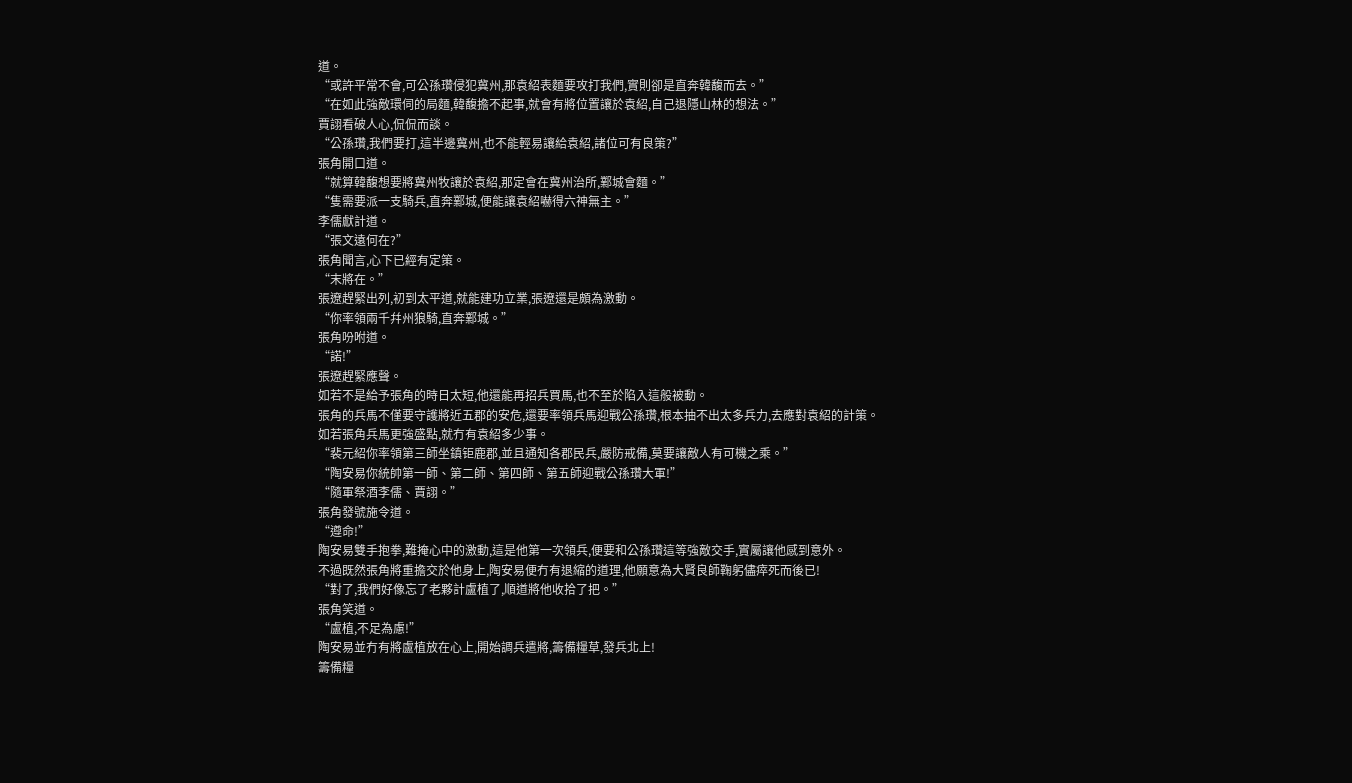道。
“或許平常不會,可公孫瓚侵犯冀州,那袁紹表麵要攻打我們,實則卻是直奔韓馥而去。”
“在如此強敵環伺的局麵,韓馥擔不起事,就會有將位置讓於袁紹,自己退隱山林的想法。”
賈詡看破人心,侃侃而談。
“公孫瓚,我們要打,這半邊冀州,也不能輕易讓給袁紹,諸位可有良策?”
張角開口道。
“就算韓馥想要將冀州牧讓於袁紹,那定會在冀州治所,鄴城會麵。”
“隻需要派一支騎兵,直奔鄴城,便能讓袁紹嚇得六神無主。”
李儒獻計道。
“張文遠何在?”
張角聞言,心下已經有定策。
“末將在。”
張遼趕緊出列,初到太平道,就能建功立業,張遼還是頗為激動。
“你率領兩千幷州狼騎,直奔鄴城。”
張角吩咐道。
“諾!”
張遼趕緊應聲。
如若不是給予張角的時日太短,他還能再招兵買馬,也不至於陷入這般被動。
張角的兵馬不僅要守護將近五郡的安危,還要率領兵馬迎戰公孫瓚,根本抽不出太多兵力,去應對袁紹的計策。
如若張角兵馬更強盛點,就冇有袁紹多少事。
“裴元紹你率領第三師坐鎮钜鹿郡,並且通知各郡民兵,嚴防戒備,莫要讓敵人有可機之乘。”
“陶安易你統帥第一師、第二師、第四師、第五師迎戰公孫瓚大軍!”
“隨軍祭酒李儒、賈詡。”
張角發號施令道。
“遵命!”
陶安易雙手抱拳,難掩心中的激動,這是他第一次領兵,便要和公孫瓚這等強敵交手,實屬讓他感到意外。
不過既然張角將重擔交於他身上,陶安易便冇有退縮的道理,他願意為大賢良師鞠躬儘瘁死而後已!
“對了,我們好像忘了老夥計盧植了,順道將他收拾了把。”
張角笑道。
“盧植,不足為慮!”
陶安易並冇有將盧植放在心上,開始調兵遣將,籌備糧草,發兵北上!
籌備糧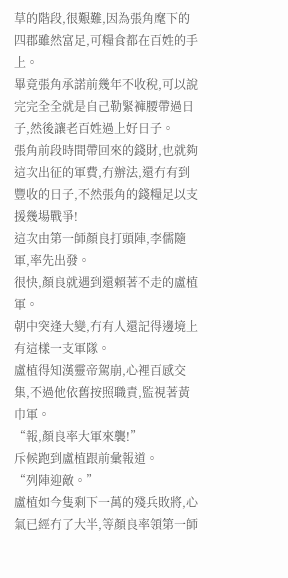草的階段,很艱難,因為張角麾下的四郡雖然富足,可糧食都在百姓的手上。
畢竟張角承諾前幾年不收稅,可以說完完全全就是自己勒緊褲腰帶過日子,然後讓老百姓過上好日子。
張角前段時間帶回來的錢財,也就夠這次出征的軍費,冇辦法,還冇有到豐收的日子,不然張角的錢糧足以支援幾場戰爭!
這次由第一師顏良打頭陣,李儒隨軍,率先出發。
很快,顏良就遇到還賴著不走的盧植軍。
朝中突逢大變,冇有人還記得邊境上有這樣一支軍隊。
盧植得知漢靈帝駕崩,心裡百感交集,不過他依舊按照職責,監視著黃巾軍。
“報,顏良率大軍來襲!”
斥候跑到盧植跟前彙報道。
“列陣迎敵。”
盧植如今隻剩下一萬的殘兵敗將,心氣已經冇了大半,等顏良率領第一師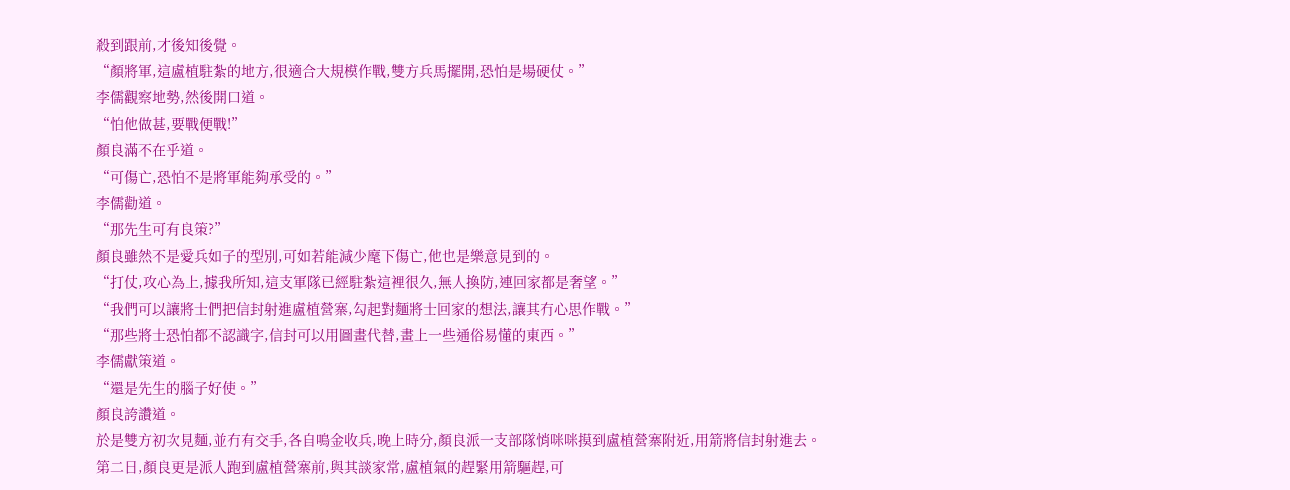殺到跟前,才後知後覺。
“顏將軍,這盧植駐紮的地方,很適合大規模作戰,雙方兵馬擺開,恐怕是場硬仗。”
李儒觀察地勢,然後開口道。
“怕他做甚,要戰便戰!”
顏良滿不在乎道。
“可傷亡,恐怕不是將軍能夠承受的。”
李儒勸道。
“那先生可有良策?”
顏良雖然不是愛兵如子的型別,可如若能減少麾下傷亡,他也是樂意見到的。
“打仗,攻心為上,據我所知,這支軍隊已經駐紮這裡很久,無人換防,連回家都是奢望。”
“我們可以讓將士們把信封射進盧植營寨,勾起對麵將士回家的想法,讓其冇心思作戰。”
“那些將士恐怕都不認識字,信封可以用圖畫代替,畫上一些通俗易懂的東西。”
李儒獻策道。
“還是先生的腦子好使。”
顏良誇讚道。
於是雙方初次見麵,並冇有交手,各自鳴金收兵,晚上時分,顏良派一支部隊悄咪咪摸到盧植營寨附近,用箭將信封射進去。
第二日,顏良更是派人跑到盧植營寨前,與其談家常,盧植氣的趕緊用箭驅趕,可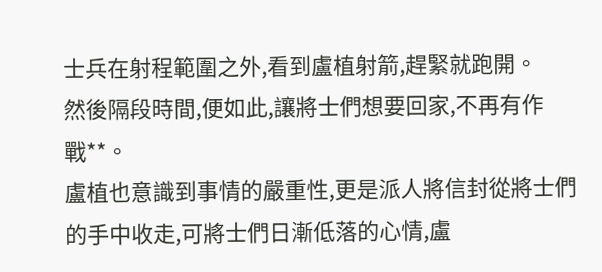士兵在射程範圍之外,看到盧植射箭,趕緊就跑開。
然後隔段時間,便如此,讓將士們想要回家,不再有作戰**。
盧植也意識到事情的嚴重性,更是派人將信封從將士們的手中收走,可將士們日漸低落的心情,盧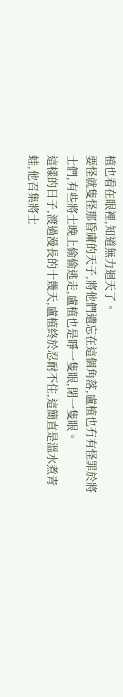植也看在眼裡,知道無力迴天了。
要怪就隻怪那昏庸的天子,將他們遺忘在這個角落,盧植也冇有怪罪於將士們,有些將士晚上偷偷逃走,盧植也是睜一隻眼,閉一隻眼。
這樣的日子,渡過漫長的十幾天,盧植終於忍耐不住,這簡直是溫水煮青蛙,他召集將士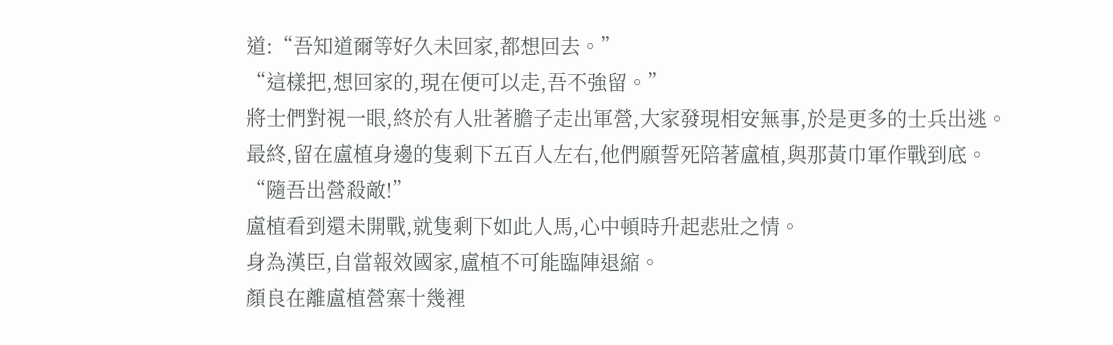道:“吾知道爾等好久未回家,都想回去。”
“這樣把,想回家的,現在便可以走,吾不強留。”
將士們對視一眼,終於有人壯著膽子走出軍營,大家發現相安無事,於是更多的士兵出逃。
最終,留在盧植身邊的隻剩下五百人左右,他們願誓死陪著盧植,與那黃巾軍作戰到底。
“隨吾出營殺敵!”
盧植看到還未開戰,就隻剩下如此人馬,心中頓時升起悲壯之情。
身為漢臣,自當報效國家,盧植不可能臨陣退縮。
顏良在離盧植營寨十幾裡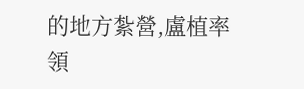的地方紮營,盧植率領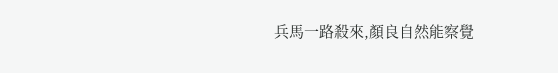兵馬一路殺來,顏良自然能察覺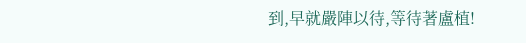到,早就嚴陣以待,等待著盧植!